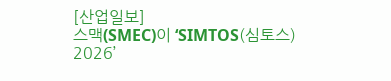[산업일보]
스맥(SMEC)이 ‘SIMTOS(심토스) 2026’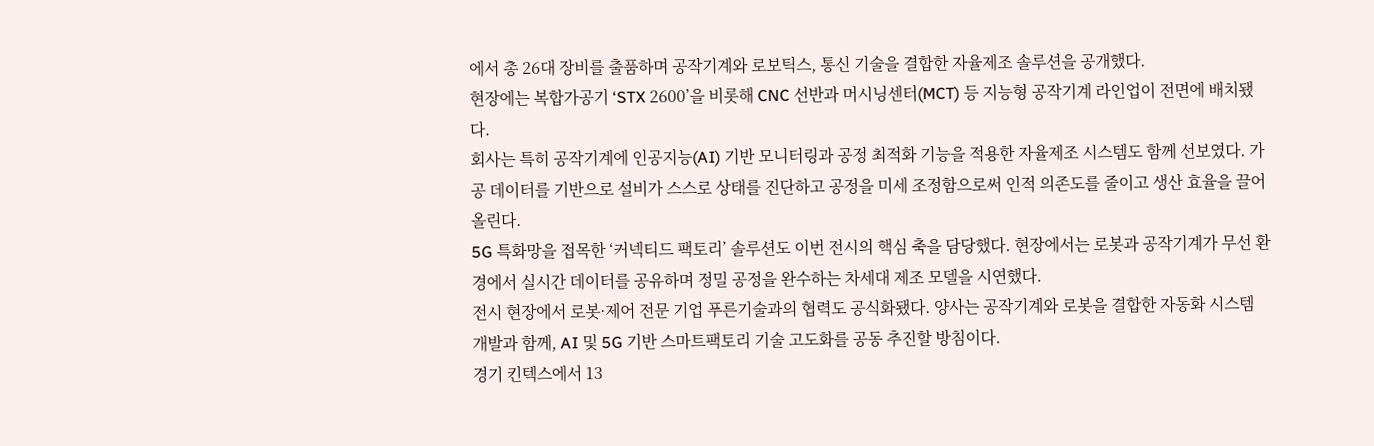에서 총 26대 장비를 출품하며 공작기계와 로보틱스, 통신 기술을 결합한 자율제조 솔루션을 공개했다.
현장에는 복합가공기 ‘STX 2600’을 비롯해 CNC 선반과 머시닝센터(MCT) 등 지능형 공작기계 라인업이 전면에 배치됐다.
회사는 특히 공작기계에 인공지능(AI) 기반 모니터링과 공정 최적화 기능을 적용한 자율제조 시스템도 함께 선보였다. 가공 데이터를 기반으로 설비가 스스로 상태를 진단하고 공정을 미세 조정함으로써 인적 의존도를 줄이고 생산 효율을 끌어올린다.
5G 특화망을 접목한 ‘커넥티드 팩토리’ 솔루션도 이번 전시의 핵심 축을 담당했다. 현장에서는 로봇과 공작기계가 무선 환경에서 실시간 데이터를 공유하며 정밀 공정을 완수하는 차세대 제조 모델을 시연했다.
전시 현장에서 로봇·제어 전문 기업 푸른기술과의 협력도 공식화됐다. 양사는 공작기계와 로봇을 결합한 자동화 시스템 개발과 함께, AI 및 5G 기반 스마트팩토리 기술 고도화를 공동 추진할 방침이다.
경기 킨텍스에서 13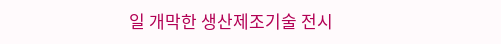일 개막한 생산제조기술 전시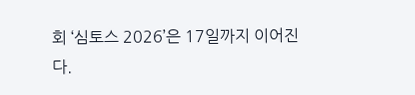회 ‘심토스 2026’은 17일까지 이어진다.